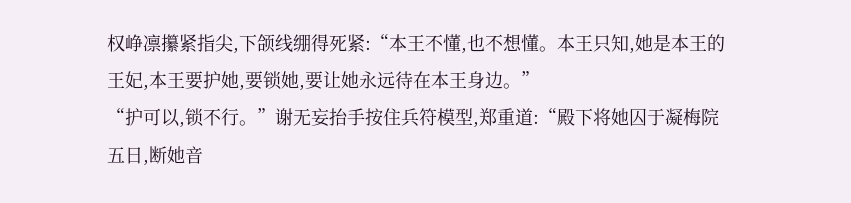权峥凛攥紧指尖,下颌线绷得死紧:“本王不懂,也不想懂。本王只知,她是本王的王妃,本王要护她,要锁她,要让她永远待在本王身边。”
“护可以,锁不行。”谢无妄抬手按住兵符模型,郑重道:“殿下将她囚于凝梅院五日,断她音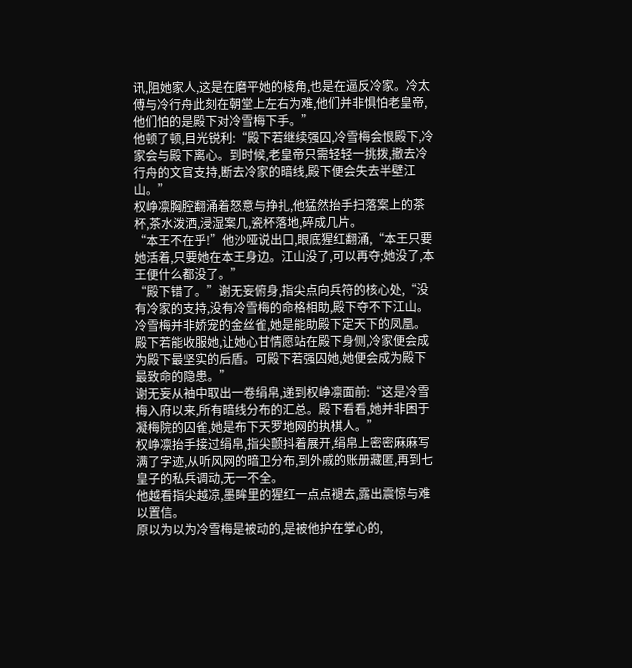讯,阻她家人,这是在磨平她的棱角,也是在逼反冷家。冷太傅与冷行舟此刻在朝堂上左右为难,他们并非惧怕老皇帝,他们怕的是殿下对冷雪梅下手。”
他顿了顿,目光锐利:“殿下若继续强囚,冷雪梅会恨殿下,冷家会与殿下离心。到时候,老皇帝只需轻轻一挑拨,撤去冷行舟的文官支持,断去冷家的暗线,殿下便会失去半壁江山。”
权峥凛胸腔翻涌着怒意与挣扎,他猛然抬手扫落案上的茶杯,茶水泼洒,浸湿案几,瓷杯落地,碎成几片。
“本王不在乎!”他沙哑说出口,眼底猩红翻涌,“本王只要她活着,只要她在本王身边。江山没了,可以再夺;她没了,本王便什么都没了。”
“殿下错了。”谢无妄俯身,指尖点向兵符的核心处,“没有冷家的支持,没有冷雪梅的命格相助,殿下夺不下江山。冷雪梅并非娇宠的金丝雀,她是能助殿下定天下的凤凰。殿下若能收服她,让她心甘情愿站在殿下身侧,冷家便会成为殿下最坚实的后盾。可殿下若强囚她,她便会成为殿下最致命的隐患。”
谢无妄从袖中取出一卷绢帛,递到权峥凛面前:“这是冷雪梅入府以来,所有暗线分布的汇总。殿下看看,她并非困于凝梅院的囚雀,她是布下天罗地网的执棋人。”
权峥凛抬手接过绢帛,指尖颤抖着展开,绢帛上密密麻麻写满了字迹,从听风网的暗卫分布,到外戚的账册藏匿,再到七皇子的私兵调动,无一不全。
他越看指尖越凉,墨眸里的猩红一点点褪去,露出震惊与难以置信。
原以为以为冷雪梅是被动的,是被他护在掌心的,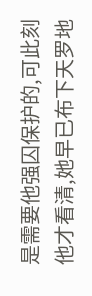是需要他强囚保护的,可此刻他才看清,她早已布下天罗地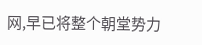网,早已将整个朝堂势力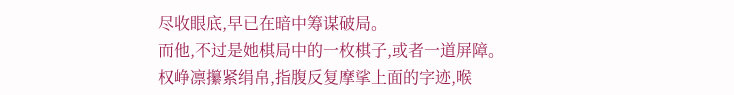尽收眼底,早已在暗中筹谋破局。
而他,不过是她棋局中的一枚棋子,或者一道屏障。
权峥凛攥紧绢帛,指腹反复摩挲上面的字迹,喉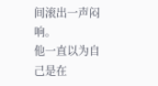间滚出一声闷响。
他一直以为自己是在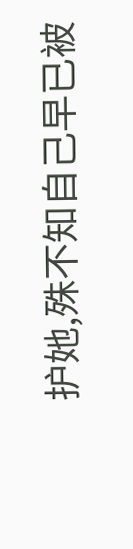护她,殊不知自己早已被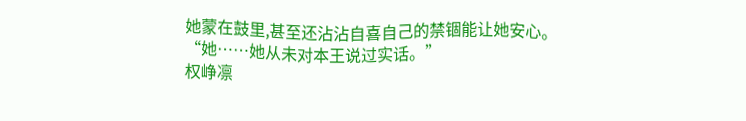她蒙在鼓里,甚至还沾沾自喜自己的禁锢能让她安心。
“她……她从未对本王说过实话。”
权峥凛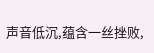声音低沉,蕴含一丝挫败,